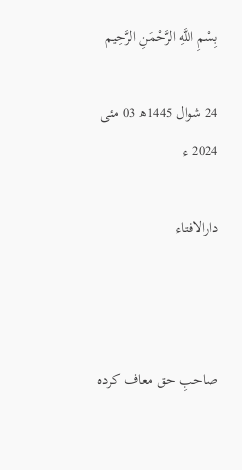بِسْمِ اللَّهِ الرَّحْمَنِ الرَّحِيم

24 شوال 1445ھ 03 مئی 2024 ء

دارالافتاء



صاحبِ حق معاف کردہ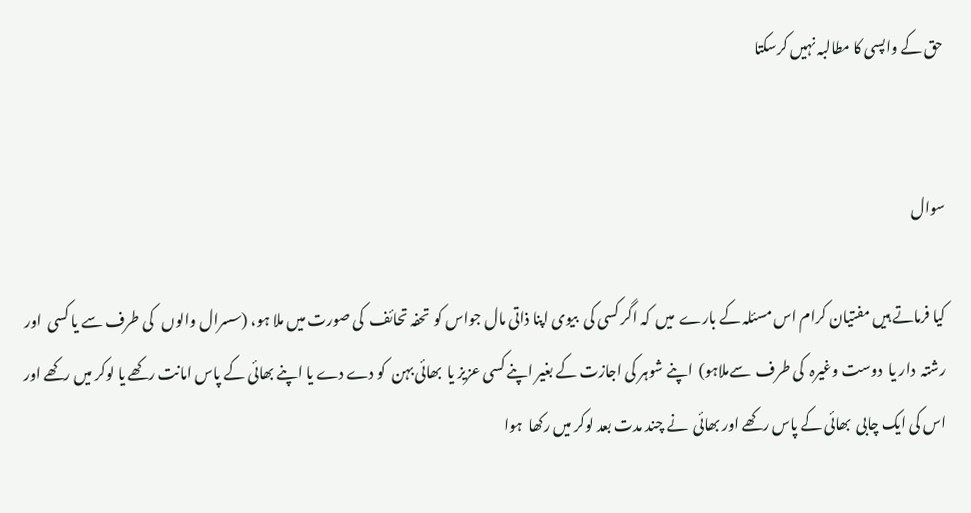حق کے واپسی کا مطالبہ نہیں کرسکتا


سوال

کیا فرماتے ہیں مفتیان کرام اس مسئلہ کے بارے  میں  کہ اگر کسی کی  بیوی اپنا ذاتی مال جواس کو  تحفہ تحائف  کی صورت میں ملا ہو، (سسرال والوں   کی طرف سے یا کسی  اور رشتہ  دار یا  دوست وغیرہ  کی طرف  سےملاہو)  اپنے شوہر کی اجازت کے بغیر اپنے کسی عزیز یا  بھائی بہن  کو دے دے یا اپنے بھائی کے پاس امانت رکھے یا لوکر میں رکھے اور اس کی ایک چابی  بھائی کے پاس رکھے اور بھائی  نے چند مدت بعد لوکر میں رکھا  ہوا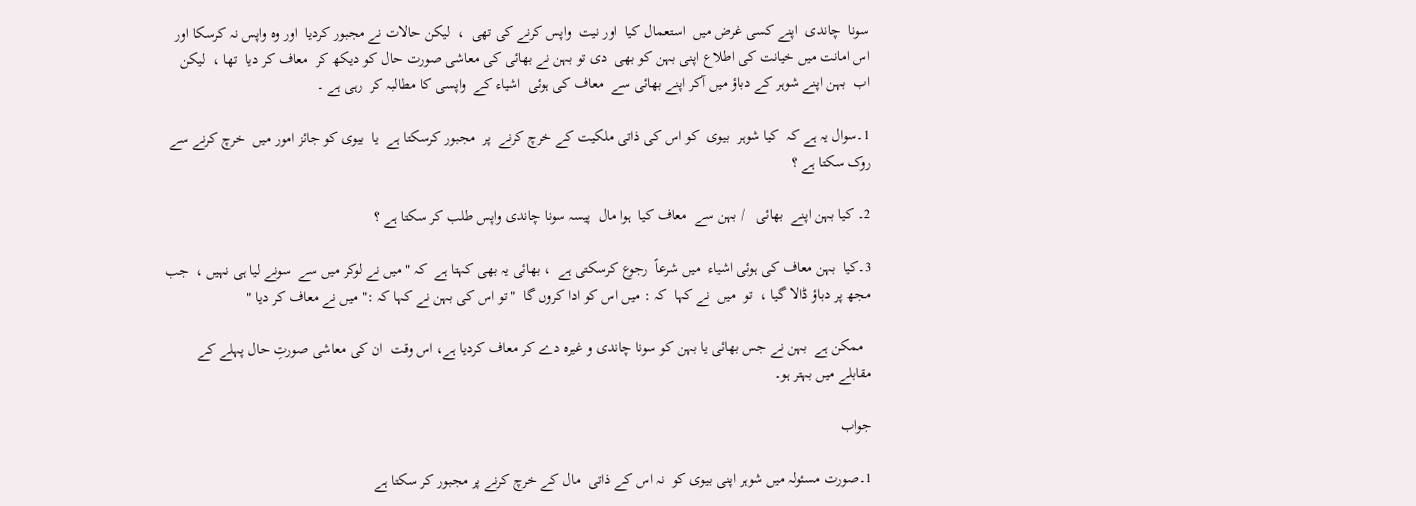سونا  چاندی  اپنے کسی غرض میں  استعمال کیا  اور نیت  واپس کرنے کی تھی  ،  لیکن حالات نے مجبور کردیا  اور وہ واپس نہ کرسکا اور اس امانت میں خیانت کی اطلاع اپنی بہن کو بھی  دی تو بہن نے بھائی کی معاشی صورت حال کو دیکھ کر  معاف کر دیا  تھا ،  لیکن اب  بہن اپنے شوہر کے دباؤ میں آکر اپنے بھائی سے  معاف کی ہوئی  اشیاء کے  واپسی کا مطالبہ کر  رہی ہے ۔

1۔سوال یہ ہے کہ  کیا شوہر  بیوی  کو اس کی ذاتی ملکیت کے خرچ کرنے  پر  مجبور کرسکتا ہے  یا  بیوی کو جائز امور میں  خرچ کرنے سے روک سکتا ہے ؟

2۔ کیا بہن اپنے  بھائی   / بہن سے  معاف کیا  ہوا مال  پیسہ سونا چاندی واپس طلب کر سکتا ہے ؟

3۔کیا  بہن معاف کی ہوئی اشیاء  میں شرعاً  رجوع کرسکتی ہے  ، بھائی یہ بھی کہتا ہے  کہ " میں نے لوکر میں سے  سونے لیا ہی نہیں ،  جب مجھ پر دباؤ ڈالا گیا ،  تو  میں  نے کہا  کہ : میں اس کو ادا کروں گا  "تو اس کی بہن نے کہا کہ :" میں نے معاف کر دیا "

  ممکن ہے  بہن نے جس بھائی یا بہن کو سونا چاندی و غیرہ دے کر معاف کردیا ہے، اس وقت  ان کی معاشی صورتِ حال پہلے کے مقابلے میں بہتر ہو۔

جواب

1۔صورت مسئولہ میں شوہر اپنی بیوی کو  نہ اس کے ذاتی  مال کے خرچ کرنے پر مجبور کر سکتا ہے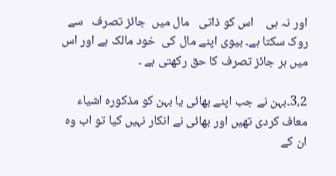اور نہ ہی    اس کو ذاتی   مال میں  جائز تصرف   سے روک سکتا ہے۔ بیوی اپنے مال کی  خود مالک ہے اور اس میں ہر جائز تصرف کا حق رکھتی ہے ۔

3،2۔بہن نے جب اپنے بھائی یا بہن کو مذکورہ اشیاء معاف کردی تھیں اور بھائی نے انکار نہیں کیا تو اب وہ ان کے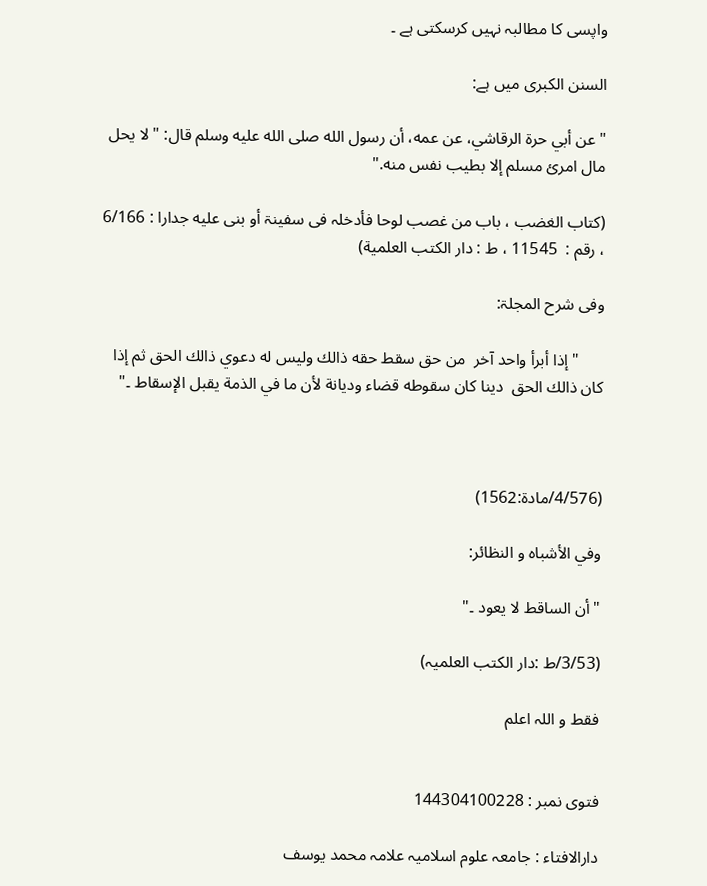واپسی کا مطالبہ نہیں کرسکتی ہے ۔

السنن الكبرى ميں ہے:

"عن أبي حرة الرقاشي، عن عمه، أن رسول الله صلى الله عليه وسلم قال: " لا يحل مال امرئ مسلم إلا بطيب نفس منه."

(كتاب الغضب ، باب من غصب لوحا فأدخلہ فی سفينۃ أو بنى عليه جدارا : 6/166 ، رقم :  11545 ، ط : دار الكتب العلمية)

وفی شرح المجلۃ:

      "إذا أبرأ واحد آخر  من حق سقط حقه ذالك وليس له دعوي ذالك الحق ثم إذا  كان ذالك الحق  دينا كان سقوطه قضاء وديانة لأن ما في الذمة يقبل الإسقاط ۔"



(4/576/مادۃ:1562)

وفي الأشباه و النظائر:

"أن الساقط لا يعود ۔"

(3/53/ط :دار الکتب العلمیہ)

فقط و اللہ اعلم


فتوی نمبر : 144304100228

دارالافتاء : جامعہ علوم اسلامیہ علامہ محمد یوسف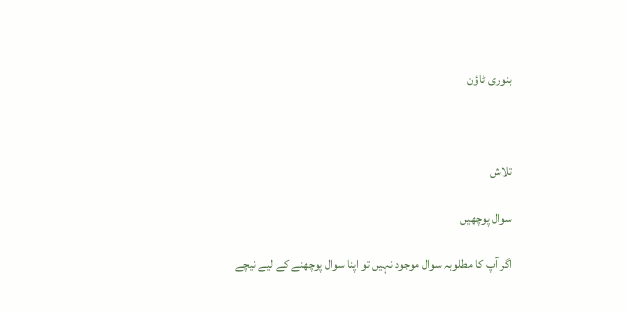بنوری ٹاؤن



تلاش

سوال پوچھیں

اگر آپ کا مطلوبہ سوال موجود نہیں تو اپنا سوال پوچھنے کے لیے نیچے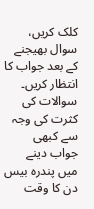کلک کریں، سوال بھیجنے کے بعد جواب کا انتظار کریں۔ سوالات کی کثرت کی وجہ سے کبھی جواب دینے میں پندرہ بیس دن کا وقت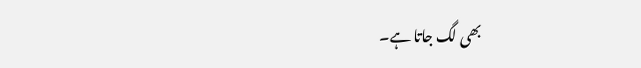بھی لگ جاتا ہے۔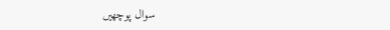سوال پوچھیں